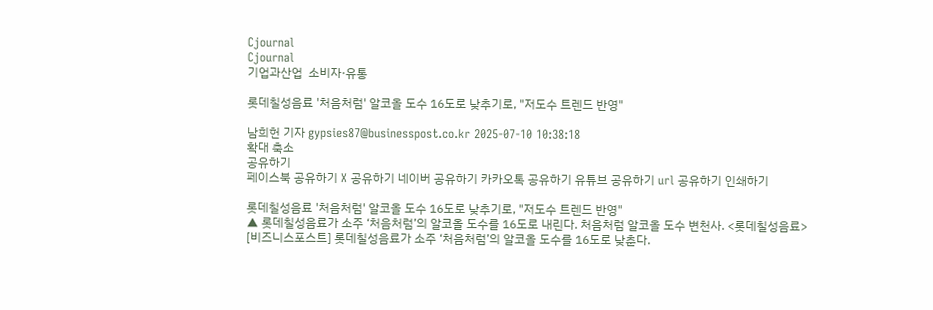Cjournal
Cjournal
기업과산업  소비자·유통

롯데칠성음료 '처음처럼' 알코올 도수 16도로 낮추기로, "저도수 트렌드 반영"

남희헌 기자 gypsies87@businesspost.co.kr 2025-07-10 10:38:18
확대 축소
공유하기
페이스북 공유하기 X 공유하기 네이버 공유하기 카카오톡 공유하기 유튜브 공유하기 url 공유하기 인쇄하기

롯데칠성음료 '처음처럼' 알코올 도수 16도로 낮추기로, "저도수 트렌드 반영"
▲ 롯데칠성음료가 소주 ‘처음처럼’의 알코올 도수를 16도로 내린다. 처음처럼 알코올 도수 변천사. <롯데칠성음료>
[비즈니스포스트] 롯데칠성음료가 소주 ‘처음처럼’의 알코올 도수를 16도로 낮춘다.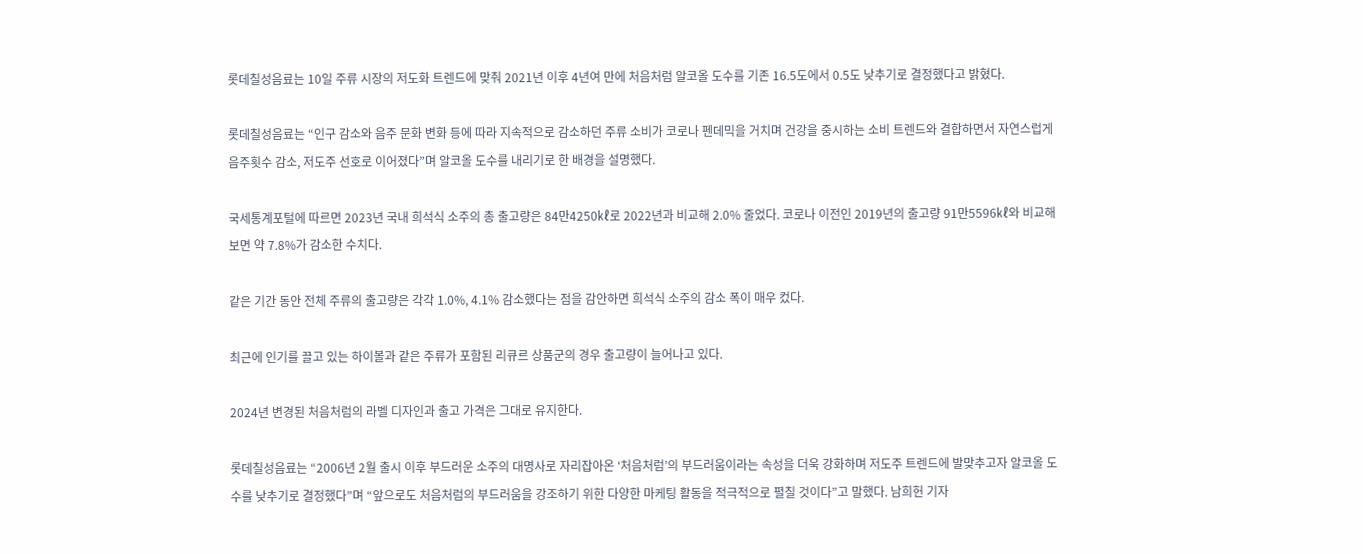롯데칠성음료는 10일 주류 시장의 저도화 트렌드에 맞춰 2021년 이후 4년여 만에 처음처럼 알코올 도수를 기존 16.5도에서 0.5도 낮추기로 결정했다고 밝혔다.

롯데칠성음료는 “인구 감소와 음주 문화 변화 등에 따라 지속적으로 감소하던 주류 소비가 코로나 펜데믹을 거치며 건강을 중시하는 소비 트렌드와 결합하면서 자연스럽게 음주횟수 감소, 저도주 선호로 이어졌다”며 알코올 도수를 내리기로 한 배경을 설명했다.

국세통계포털에 따르면 2023년 국내 희석식 소주의 총 출고량은 84만4250㎘로 2022년과 비교해 2.0% 줄었다. 코로나 이전인 2019년의 출고량 91만5596㎘와 비교해보면 약 7.8%가 감소한 수치다.

같은 기간 동안 전체 주류의 출고량은 각각 1.0%, 4.1% 감소했다는 점을 감안하면 희석식 소주의 감소 폭이 매우 컸다.

최근에 인기를 끌고 있는 하이볼과 같은 주류가 포함된 리큐르 상품군의 경우 출고량이 늘어나고 있다.

2024년 변경된 처음처럼의 라벨 디자인과 출고 가격은 그대로 유지한다.

롯데칠성음료는 “2006년 2월 출시 이후 부드러운 소주의 대명사로 자리잡아온 ‘처음처럼’의 부드러움이라는 속성을 더욱 강화하며 저도주 트렌드에 발맞추고자 알코올 도수를 낮추기로 결정했다”며 “앞으로도 처음처럼의 부드러움을 강조하기 위한 다양한 마케팅 활동을 적극적으로 펼칠 것이다”고 말했다. 남희헌 기자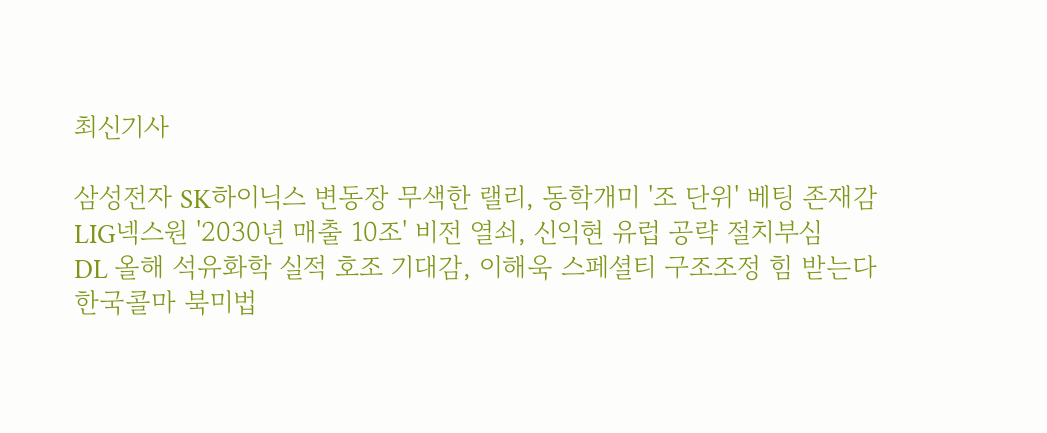최신기사

삼성전자 SK하이닉스 변동장 무색한 랠리, 동학개미 '조 단위' 베팅 존재감
LIG넥스원 '2030년 매출 10조' 비전 열쇠, 신익현 유럽 공략 절치부심
DL 올해 석유화학 실적 호조 기대감, 이해욱 스페셜티 구조조정 힘 받는다
한국콜마 북미법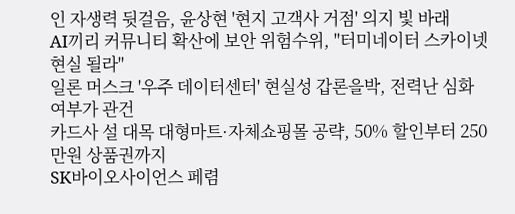인 자생력 뒷걸음, 윤상현 '현지 고객사 거점' 의지 빛 바래
AI끼리 커뮤니티 확산에 보안 위험수위, "터미네이터 스카이넷 현실 될라"
일론 머스크 '우주 데이터센터' 현실성 갑론을박, 전력난 심화 여부가 관건
카드사 설 대목 대형마트·자체쇼핑몰 공략, 50% 할인부터 250만원 상품권까지
SK바이오사이언스 페렴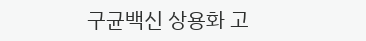구균백신 상용화 고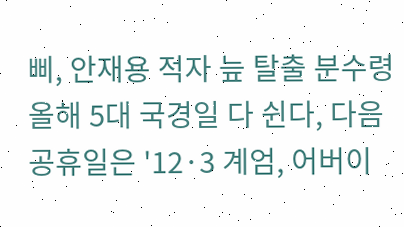삐, 안재용 적자 늪 탈출 분수령
올해 5대 국경일 다 쉰다, 다음 공휴일은 '12·3 계엄, 어버이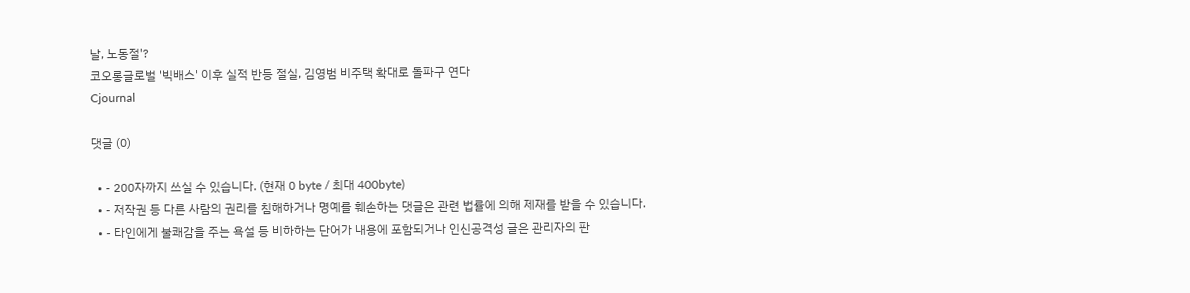날, 노동절'?
코오롱글로벌 '빅배스' 이후 실적 반등 절실, 김영범 비주택 확대로 돌파구 연다
Cjournal

댓글 (0)

  • - 200자까지 쓰실 수 있습니다. (현재 0 byte / 최대 400byte)
  • - 저작권 등 다른 사람의 권리를 침해하거나 명예를 훼손하는 댓글은 관련 법률에 의해 제재를 받을 수 있습니다.
  • - 타인에게 불쾌감을 주는 욕설 등 비하하는 단어가 내용에 포함되거나 인신공격성 글은 관리자의 판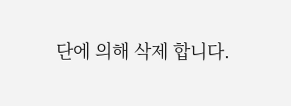단에 의해 삭제 합니다.